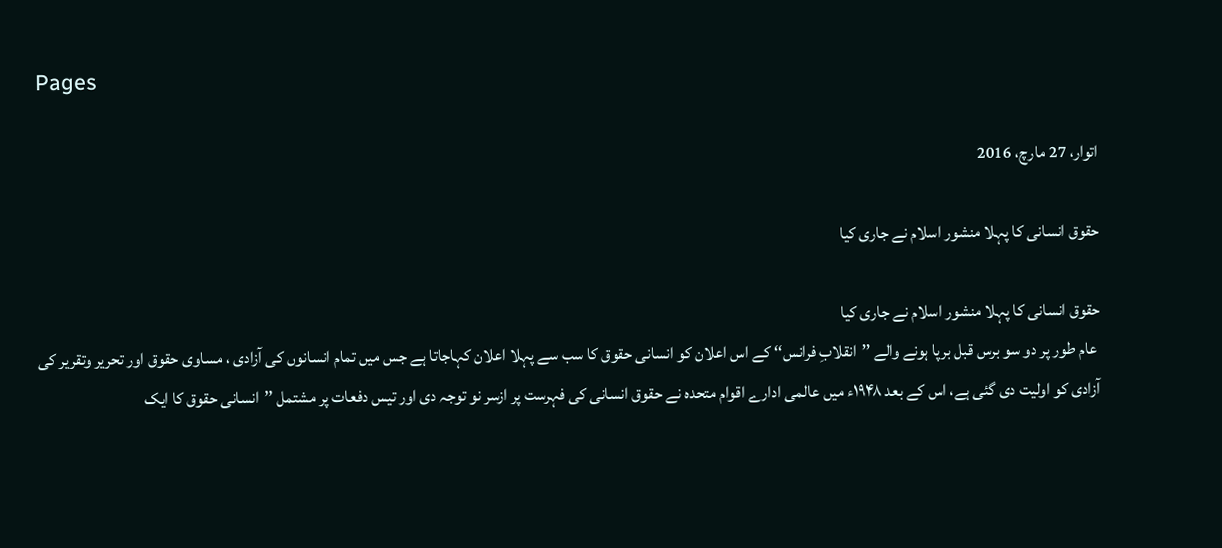Pages

اتوار، 27 مارچ، 2016

حقوق انسانی کا پہلا منشور اسلام نے جاری کیا

حقوق انسانی کا پہلا منشور اسلام نے جاری کیا
 عام طور پر دو سو برس قبل برپا ہونے والے ’’انقلابِ فرانس‘‘ کے اس اعلان کو انسانی حقوق کا سب سے پہلا اعلان کہاجاتا ہے جس میں تمام انسانوں کی آزادی ، مساوی حقوق اور تحریر وتقریر کی آزادی کو اولیت دی گئی ہے، اس کے بعد ۱۹۴۸ء میں عالمی ادارے اقوام متحدہ نے حقوق انسانی کی فہرست پر ازسر نو توجہ دی اور تیس دفعات پر مشتمل ’’انسانی حقوق کا ایک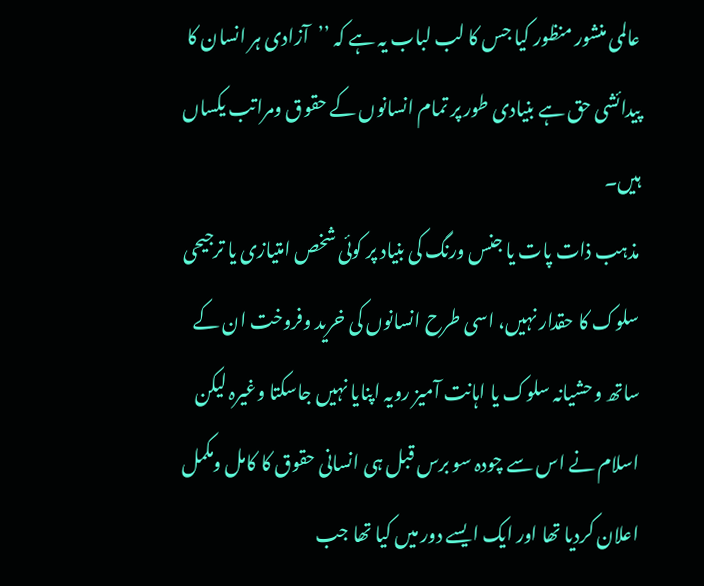عالمی منشور منظور کیا جس کا لب لباب یہ ہے کہ ’’آزادی ہر انسان کا پیدائشی حق ہے بنیادی طور پر تمام انسانوں کے حقوق ومراتب یکساں ہیں۔
مذہب ذات پات یا جنس ورنگ کی بنیاد پر کوئی شخص امتیازی یا ترجیحی سلوک کا حقدار نہیں، اسی طرح انسانوں کی خرید وفروخت ان کے ساتھ وحشیانہ سلوک یا اہانت آمیز رویہ اپنایا نہیں جاسکتا وغیرہ لیکن اسلام نے اس سے چودہ سو برس قبل ہی انسانی حقوق کا کامل ومکمل اعلان کردیا تھا اور ایک ایسے دور میں کیا تھا جب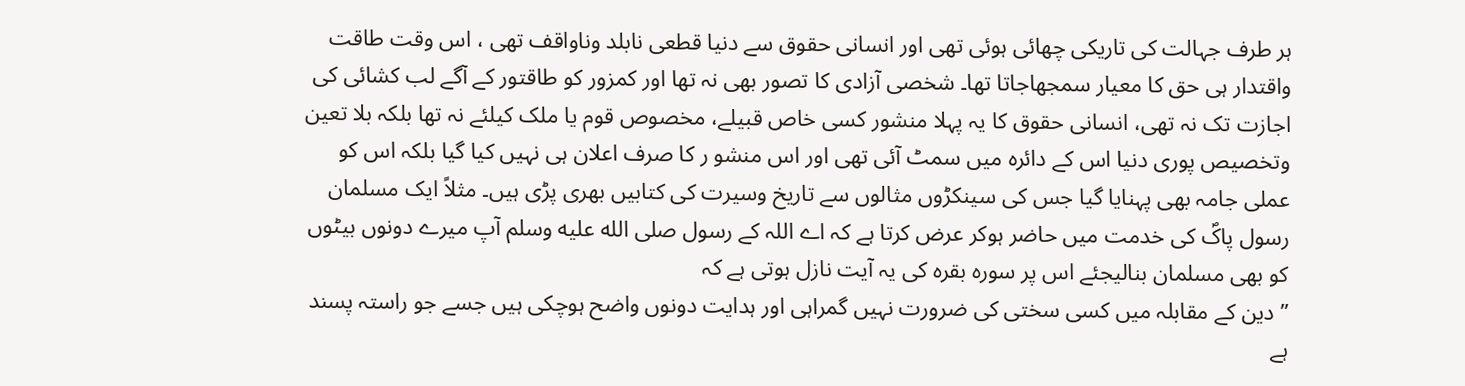ہر طرف جہالت کی تاریکی چھائی ہوئی تھی اور انسانی حقوق سے دنیا قطعی نابلد وناواقف تھی ، اس وقت طاقت واقتدار ہی حق کا معیار سمجھاجاتا تھا۔ شخصی آزادی کا تصور بھی نہ تھا اور کمزور کو طاقتور کے آگے لب کشائی کی اجازت تک نہ تھی، انسانی حقوق کا یہ پہلا منشور کسی خاص قبیلے، مخصوص قوم یا ملک کیلئے نہ تھا بلکہ بلا تعین وتخصیص پوری دنیا اس کے دائرہ میں سمٹ آئی تھی اور اس منشو ر کا صرف اعلان ہی نہیں کیا گیا بلکہ اس کو عملی جامہ بھی پہنایا گیا جس کی سینکڑوں مثالوں سے تاریخ وسیرت کی کتابیں بھری پڑی ہیں۔ مثلاً ایک مسلمان رسول پاکؐ کی خدمت میں حاضر ہوکر عرض کرتا ہے کہ اے اللہ کے رسول صلى الله عليه وسلم آپ میرے دونوں بیٹوں کو بھی مسلمان بنالیجئے اس پر سورہ بقرہ کی یہ آیت نازل ہوتی ہے کہ
’’دین کے مقابلہ میں کسی سختی کی ضرورت نہیں گمراہی اور ہدایت دونوں واضح ہوچکی ہیں جسے جو راستہ پسند ہے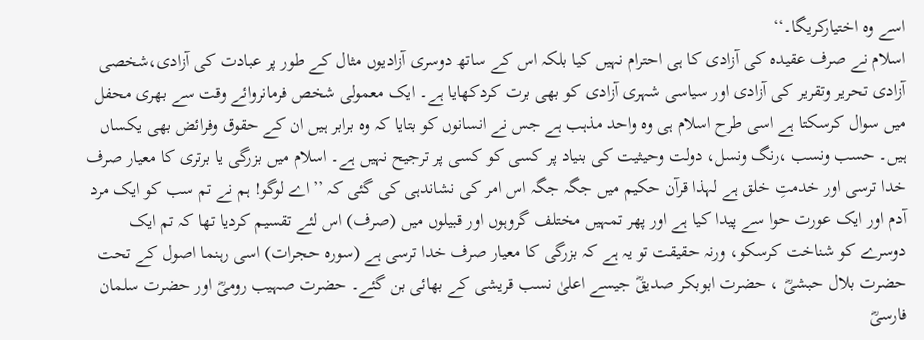اسے وہ اختیارکریگا۔‘‘
اسلام نے صرف عقیدہ کی آزادی کا ہی احترام نہیں کیا بلکہ اس کے ساتھ دوسری آزادیوں مثال کے طور پر عبادت کی آزادی،شخصی آزادی تحریر وتقریر کی آزادی اور سیاسی شہری آزادی کو بھی برت کردکھایا ہے۔ ایک معمولی شخص فرمانروائے وقت سے بھری محفل میں سوال کرسکتا ہے اسی طرح اسلام ہی وہ واحد مذہب ہے جس نے انسانوں کو بتایا کہ وہ برابر ہیں ان کے حقوق وفرائض بھی یکساں ہیں۔ حسب ونسب ،رنگ ونسل، دولت وحیثیت کی بنیاد پر کسی کو کسی پر ترجیح نہیں ہے۔ اسلام میں بزرگی یا برتری کا معیار صرف خدا ترسی اور خدمتِ خلق ہے لہذا قرآن حکیم میں جگہ جگہ اس امر کی نشاندہی کی گئی کہ ’’اے لوگو! ہم نے تم سب کو ایک مرد آدم اور ایک عورت حوا سے پیدا کیا ہے اور پھر تمہیں مختلف گروہوں اور قبیلوں میں (صرف) اس لئے تقسیم کردیا تھا کہ تم ایک دوسرے کو شناخت کرسکو، ورنہ حقیقت تو یہ ہے کہ بزرگی کا معیار صرف خدا ترسی ہے (سورہ حجرات) اسی رہنما اصول کے تحت حضرت بلال حبشیؓ ، حضرت ابوبکر صدیقؓ جیسے اعلیٰ نسب قریشی کے بھائی بن گئے۔ حضرت صہیب رومیؓ اور حضرت سلمان فارسیؓ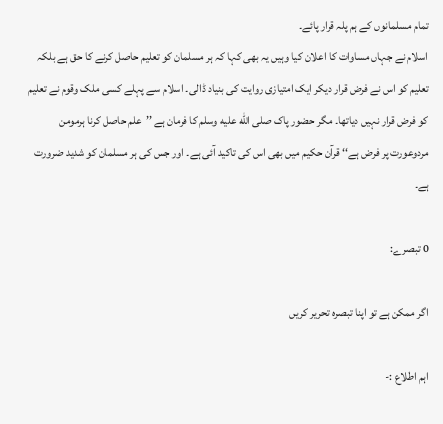تمام مسلمانوں کے ہم پلہ قرار پائے۔
اسلام نے جہاں مساوات کا اعلان کیا وہیں یہ بھی کہا کہ ہر مسلمان کو تعلیم حاصل کرنے کا حق ہے بلکہ تعلیم کو اس نے فرض قرار دیکر ایک امتیازی روایت کی بنیاد ڈالی۔ اسلام سے پہلے کسی ملک وقوم نے تعلیم کو فرض قرار نہیں دیاتھا۔ مگر حضور پاک صلى الله عليه وسلم کا فرمان ہے ’’علم حاصل کرنا ہرمومن مردوعورت پر فرض ہے‘‘ قرآن حکیم میں بھی اس کی تاکید آئی ہے۔ اور جس کی ہر مسلمان کو شدید ضرورت ہے۔

0 تبصرے:

اگر ممکن ہے تو اپنا تبصرہ تحریر کریں

اہم اطلاع :-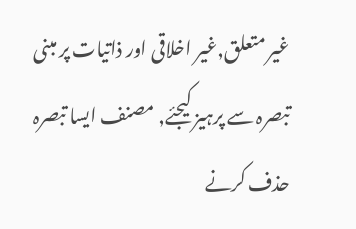غیر متعلق,غیر اخلاقی اور ذاتیات پر مبنی تبصرہ سے پرہیز کیجئے, مصنف ایسا تبصرہ حذف کرنے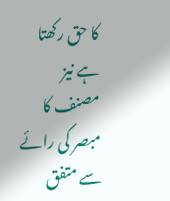کا حق رکھتا ہے نیز مصنف کا مبصر کی رائے سے متفق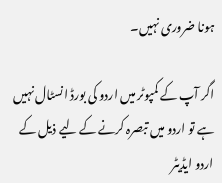ہونا ضروری نہیں۔

اگر آپ کے کمپوٹر میں اردو کی بورڈ انسٹال نہیں ہے تو اردو میں تبصرہ کرنے کے لیے ذیل کے اردو ایڈیٹر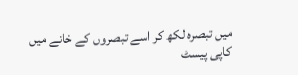میں تبصرہ لکھ کر اسے تبصروں کے خانے میں کاپی پیسٹ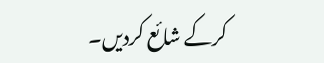کرکے شائع کردیں۔